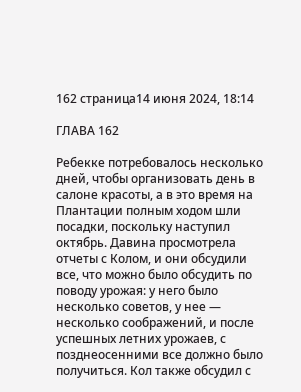162 страница14 июня 2024, 18:14

ГЛАВА 162

Ребекке потребовалось несколько дней, чтобы организовать день в салоне красоты, а в это время на Плантации полным ходом шли посадки, поскольку наступил октябрь. Давина просмотрела отчеты с Колом, и они обсудили все, что можно было обсудить по поводу урожая: у него было несколько советов, у нее — несколько соображений, и после успешных летних урожаев, с позднеосенними все должно было получиться. Кол также обсудил с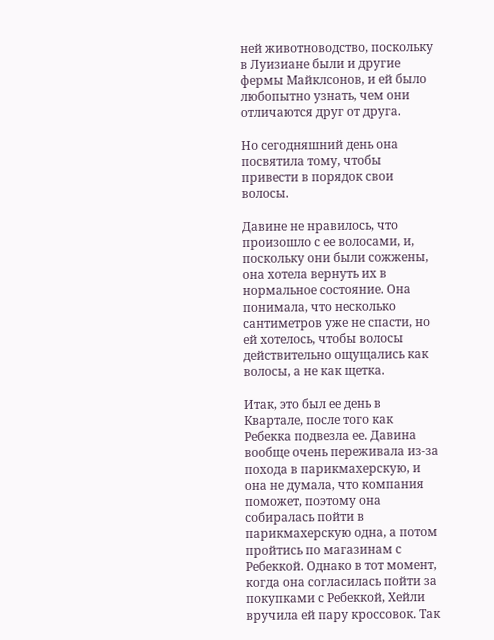ней животноводство, поскольку в Луизиане были и другие фермы Майклсонов, и ей было любопытно узнать, чем они отличаются друг от друга.

Но сегодняшний день она посвятила тому, чтобы привести в порядок свои волосы.

Давине не нравилось, что произошло с ее волосами, и, поскольку они были сожжены, она хотела вернуть их в нормальное состояние. Она понимала, что несколько сантиметров уже не спасти, но ей хотелось, чтобы волосы действительно ощущались как волосы, а не как щетка.

Итак, это был ее день в Квартале, после того как Ребекка подвезла ее. Давина вообще очень переживала из-за похода в парикмахерскую, и она не думала, что компания поможет, поэтому она собиралась пойти в парикмахерскую одна, а потом пройтись по магазинам с Ребеккой. Однако в тот момент, когда она согласилась пойти за покупками с Ребеккой, Хейли вручила ей пару кроссовок. Так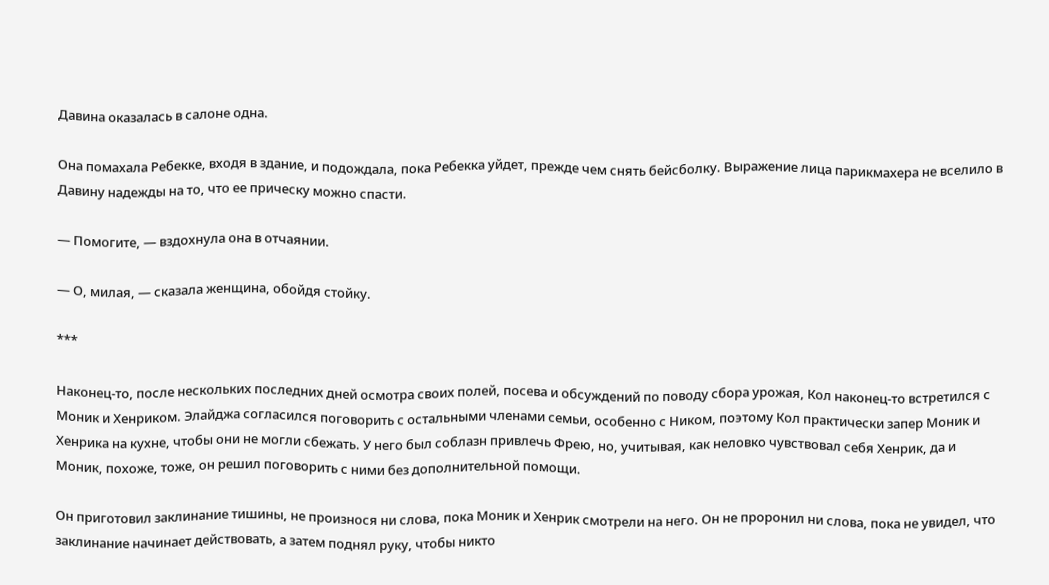Давина оказалась в салоне одна.

Она помахала Ребекке, входя в здание, и подождала, пока Ребекка уйдет, прежде чем снять бейсболку. Выражение лица парикмахера не вселило в Давину надежды на то, что ее прическу можно спасти.

— Помогите, — вздохнула она в отчаянии.

— О, милая, — сказала женщина, обойдя стойку.

***

Наконец-то, после нескольких последних дней осмотра своих полей, посева и обсуждений по поводу сбора урожая, Кол наконец-то встретился с Моник и Хенриком. Элайджа согласился поговорить с остальными членами семьи, особенно с Ником, поэтому Кол практически запер Моник и Хенрика на кухне, чтобы они не могли сбежать. У него был соблазн привлечь Фрею, но, учитывая, как неловко чувствовал себя Хенрик, да и Моник, похоже, тоже, он решил поговорить с ними без дополнительной помощи.

Он приготовил заклинание тишины, не произнося ни слова, пока Моник и Хенрик смотрели на него. Он не проронил ни слова, пока не увидел, что заклинание начинает действовать, а затем поднял руку, чтобы никто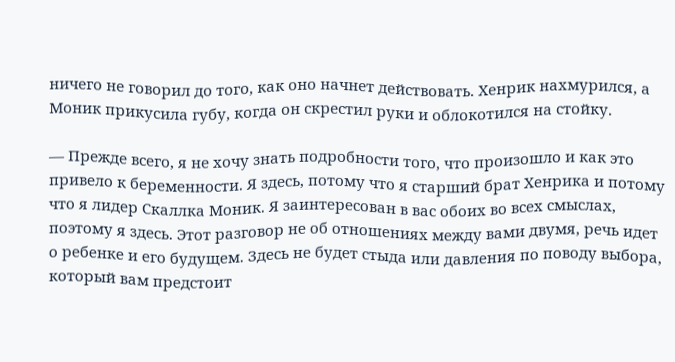ничего не говорил до того, как оно начнет действовать. Хенрик нахмурился, а Моник прикусила губу, когда он скрестил руки и облокотился на стойку.

— Прежде всего, я не хочу знать подробности того, что произошло и как это привело к беременности. Я здесь, потому что я старший брат Хенрика и потому что я лидер Скаллка Моник. Я заинтересован в вас обоих во всех смыслах, поэтому я здесь. Этот разговор не об отношениях между вами двумя, речь идет о ребенке и его будущем. Здесь не будет стыда или давления по поводу выбора, который вам предстоит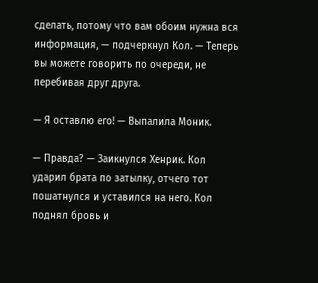сделать, потому что вам обоим нужна вся информация, — подчеркнул Кол. — Теперь вы можете говорить по очереди, не перебивая друг друга.

— Я оставлю его! — Выпалила Моник.

— Правда? — Заикнулся Хенрик. Кол ударил брата по затылку, отчего тот пошатнулся и уставился на него. Кол поднял бровь и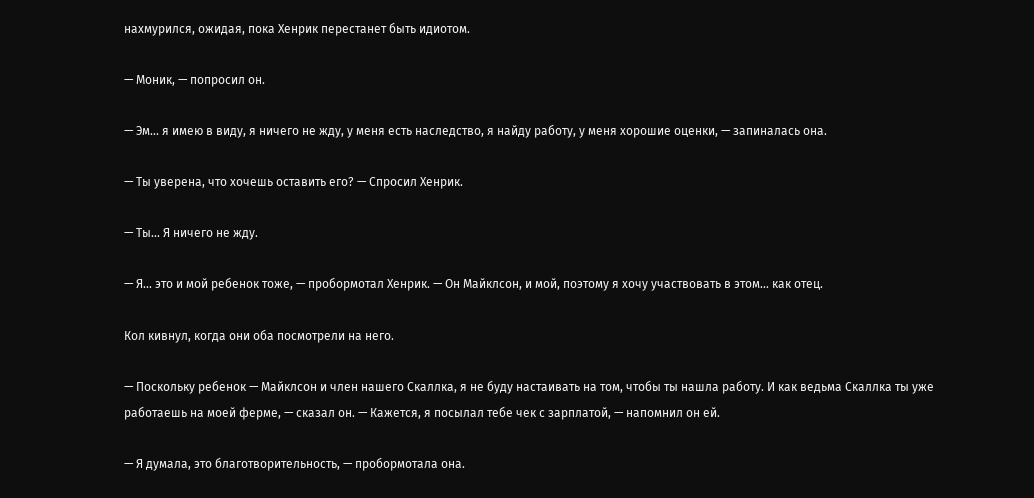нахмурился, ожидая, пока Хенрик перестанет быть идиотом.

— Моник, — попросил он.

— Эм... я имею в виду, я ничего не жду, у меня есть наследство, я найду работу, у меня хорошие оценки, — запиналась она.

— Ты уверена, что хочешь оставить его? — Спросил Хенрик.

— Ты... Я ничего не жду.

— Я... это и мой ребенок тоже, — пробормотал Хенрик. — Он Майклсон, и мой, поэтому я хочу участвовать в этом... как отец.

Кол кивнул, когда они оба посмотрели на него.

— Поскольку ребенок — Майклсон и член нашего Скаллка, я не буду настаивать на том, чтобы ты нашла работу. И как ведьма Скаллка ты уже работаешь на моей ферме, — сказал он. — Кажется, я посылал тебе чек с зарплатой, — напомнил он ей.

— Я думала, это благотворительность, — пробормотала она.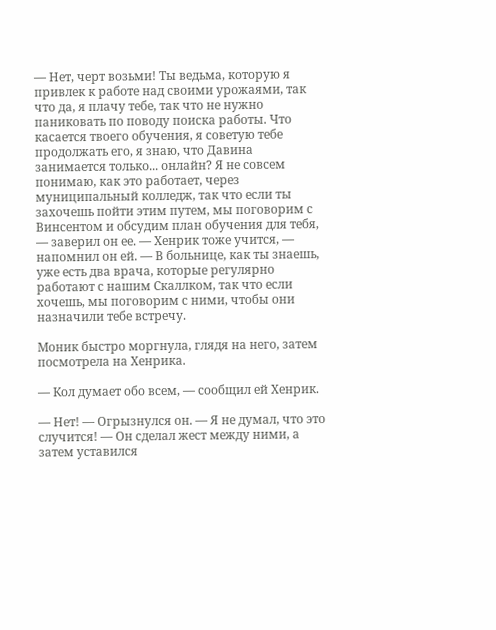— Нет, черт возьми! Ты ведьма, которую я привлек к работе над своими урожаями, так что да, я плачу тебе, так что не нужно паниковать по поводу поиска работы. Что касается твоего обучения, я советую тебе продолжать его, я знаю, что Давина занимается только... онлайн? Я не совсем понимаю, как это работает, через муниципальный колледж, так что если ты захочешь пойти этим путем, мы поговорим с Винсентом и обсудим план обучения для тебя, — заверил он ее. — Хенрик тоже учится, — напомнил он ей. — В больнице, как ты знаешь, уже есть два врача, которые регулярно работают с нашим Скаллком, так что если хочешь, мы поговорим с ними, чтобы они назначили тебе встречу.

Моник быстро моргнула, глядя на него, затем посмотрела на Хенрика.

— Кол думает обо всем, — сообщил ей Хенрик.

— Нет! — Огрызнулся он. — Я не думал, что это случится! — Он сделал жест между ними, а затем уставился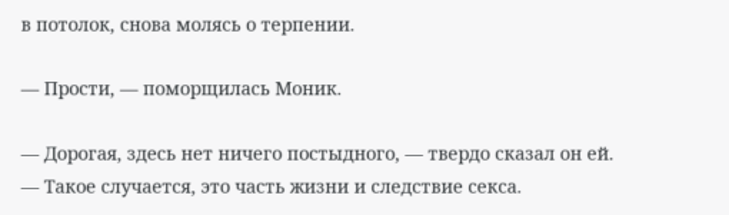в потолок, снова молясь о терпении.

— Прости, — поморщилась Моник.

— Дорогая, здесь нет ничего постыдного, — твердо сказал он ей. — Такое случается, это часть жизни и следствие секса.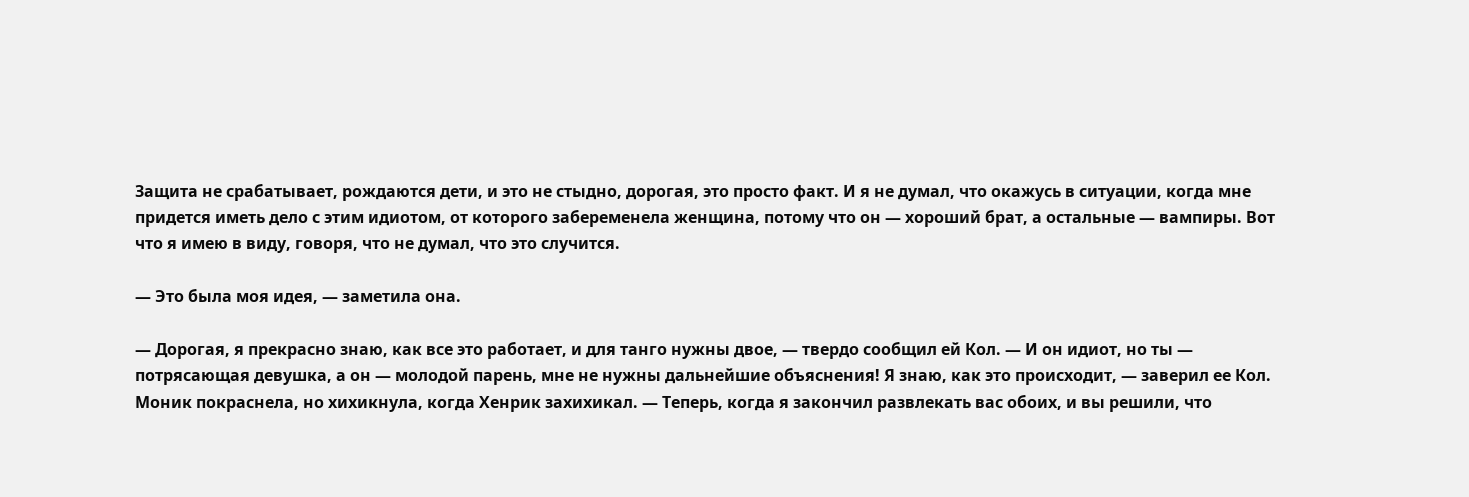Защита не срабатывает, рождаются дети, и это не стыдно, дорогая, это просто факт. И я не думал, что окажусь в ситуации, когда мне придется иметь дело с этим идиотом, от которого забеременела женщина, потому что он — хороший брат, а остальные — вампиры. Вот что я имею в виду, говоря, что не думал, что это случится.

— Это была моя идея, — заметила она.

— Дорогая, я прекрасно знаю, как все это работает, и для танго нужны двое, — твердо сообщил ей Кол. — И он идиот, но ты — потрясающая девушка, а он — молодой парень, мне не нужны дальнейшие объяснения! Я знаю, как это происходит, — заверил ее Кол. Моник покраснела, но хихикнула, когда Хенрик захихикал. — Теперь, когда я закончил развлекать вас обоих, и вы решили, что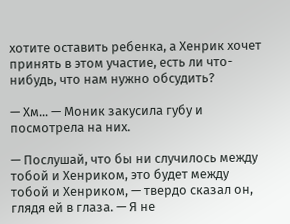хотите оставить ребенка, а Хенрик хочет принять в этом участие, есть ли что-нибудь, что нам нужно обсудить?

— Хм... — Моник закусила губу и посмотрела на них.

— Послушай, что бы ни случилось между тобой и Хенриком, это будет между тобой и Хенриком, — твердо сказал он, глядя ей в глаза. — Я не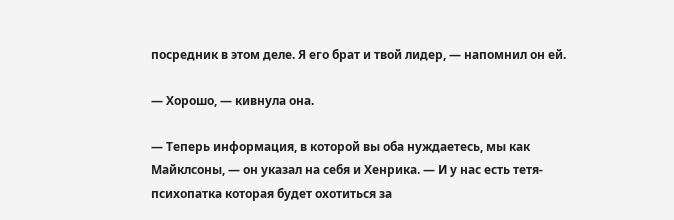посредник в этом деле. Я его брат и твой лидер, — напомнил он ей.

— Хорошо, — кивнула она.

— Теперь информация, в которой вы оба нуждаетесь, мы как Майклсоны, — он указал на себя и Хенрика. — И у нас есть тетя-психопатка которая будет охотиться за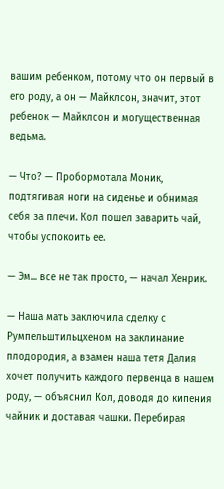вашим ребенком, потому что он первый в его роду, а он — Майклсон, значит, этот ребенок — Майклсон и могущественная ведьма.

— Что? — Пробормотала Моник, подтягивая ноги на сиденье и обнимая себя за плечи. Кол пошел заварить чай, чтобы успокоить ее.

— Эм... все не так просто, — начал Хенрик.

— Наша мать заключила сделку с Румпельштильцхеном на заклинание плодородия, а взамен наша тетя Далия хочет получить каждого первенца в нашем роду, — объяснил Кол, доводя до кипения чайник и доставая чашки. Перебирая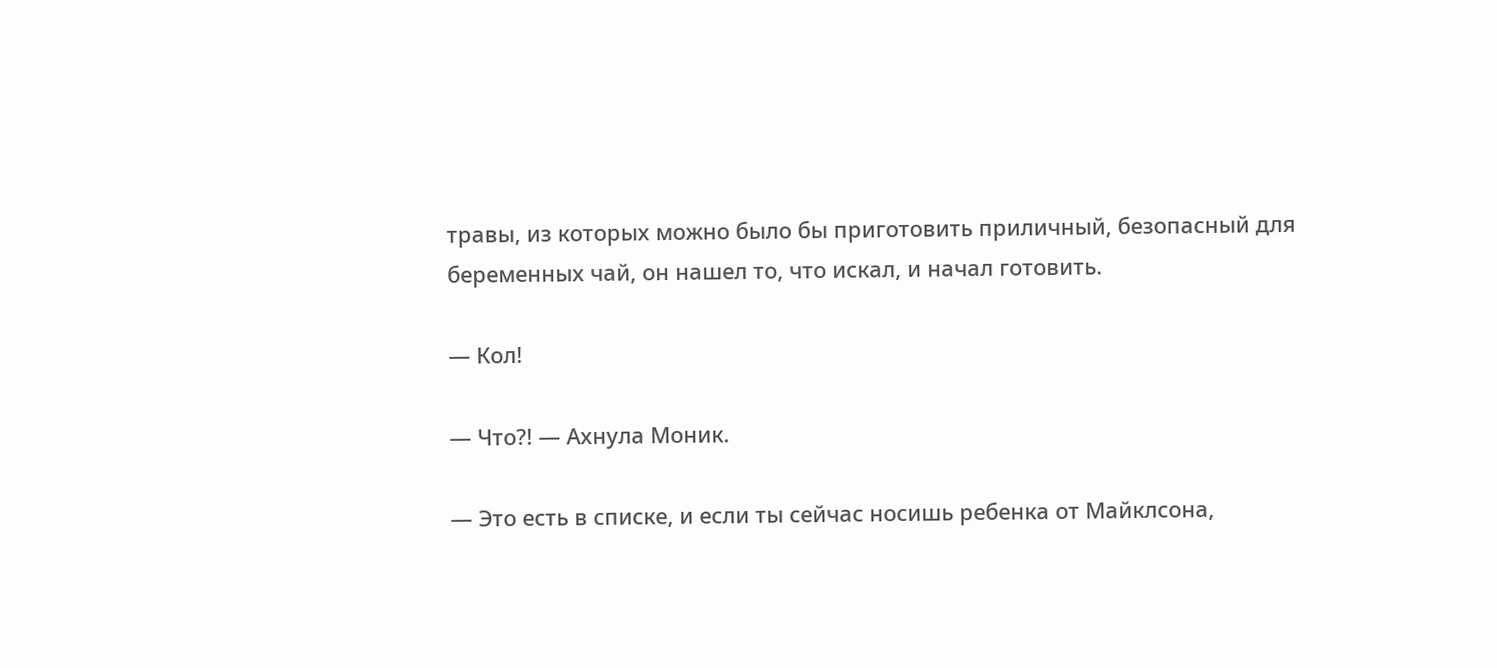травы, из которых можно было бы приготовить приличный, безопасный для беременных чай, он нашел то, что искал, и начал готовить.

— Кол!

— Что?! — Ахнула Моник.

— Это есть в списке, и если ты сейчас носишь ребенка от Майклсона,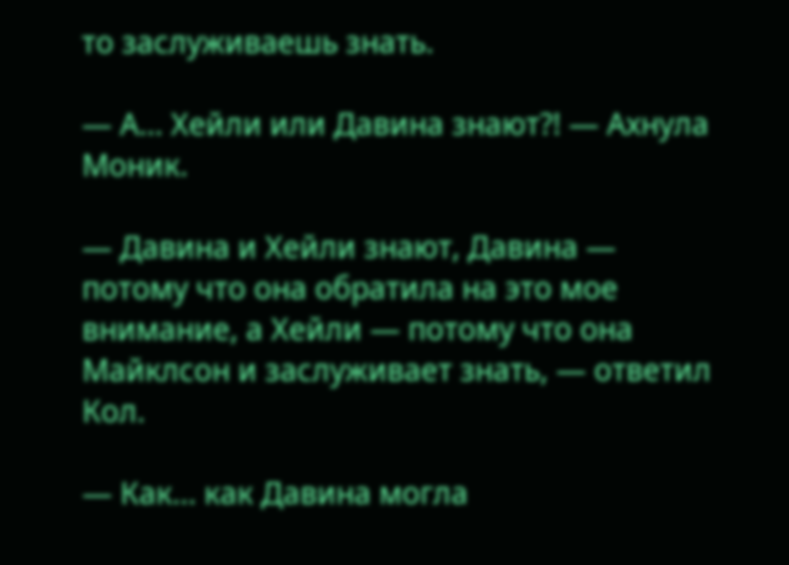то заслуживаешь знать.

— А... Хейли или Давина знают?! — Ахнула Моник.

— Давина и Хейли знают, Давина — потому что она обратила на это мое внимание, а Хейли — потому что она Майклсон и заслуживает знать, — ответил Кол.

— Как... как Давина могла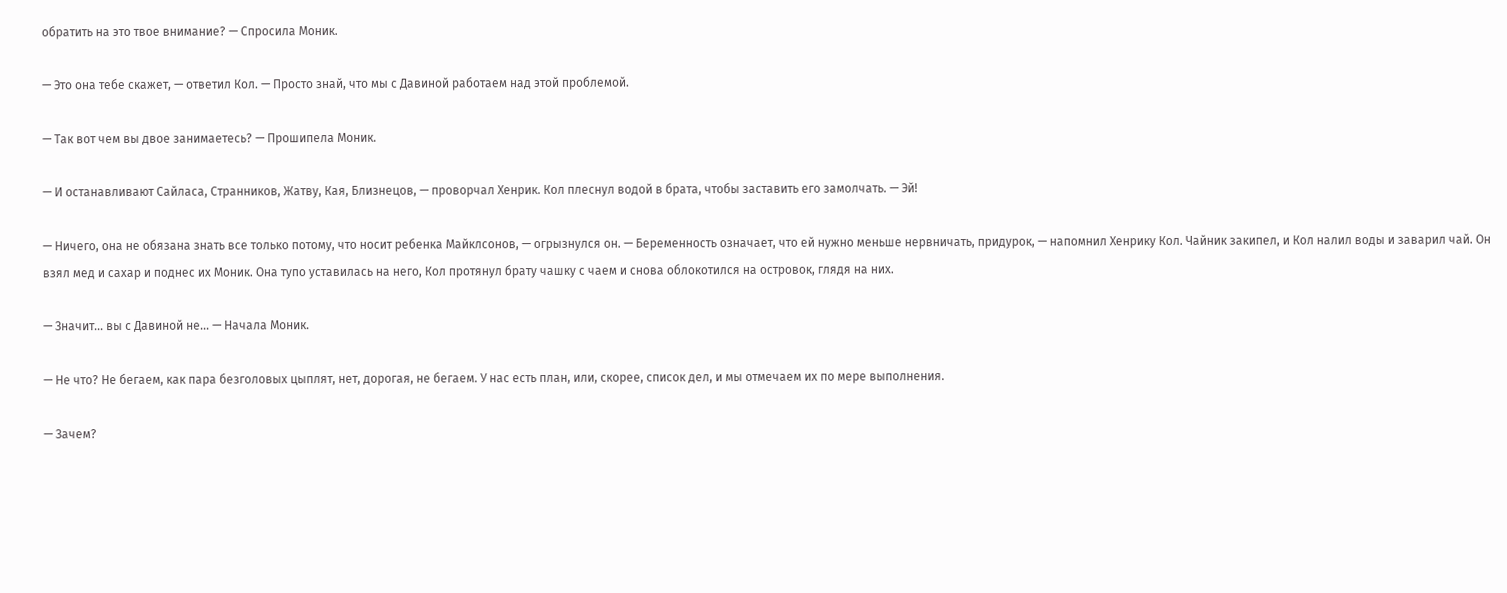обратить на это твое внимание? — Спросила Моник.

— Это она тебе скажет, — ответил Кол. — Просто знай, что мы с Давиной работаем над этой проблемой.

— Так вот чем вы двое занимаетесь? — Прошипела Моник.

— И останавливают Сайласа, Странников, Жатву, Кая, Близнецов, — проворчал Хенрик. Кол плеснул водой в брата, чтобы заставить его замолчать. — Эй!

— Ничего, она не обязана знать все только потому, что носит ребенка Майклсонов, — огрызнулся он. — Беременность означает, что ей нужно меньше нервничать, придурок, — напомнил Хенрику Кол. Чайник закипел, и Кол налил воды и заварил чай. Он взял мед и сахар и поднес их Моник. Она тупо уставилась на него, Кол протянул брату чашку с чаем и снова облокотился на островок, глядя на них.

— Значит... вы с Давиной не... — Начала Моник.

— Не что? Не бегаем, как пара безголовых цыплят, нет, дорогая, не бегаем. У нас есть план, или, скорее, список дел, и мы отмечаем их по мере выполнения.

— Зачем?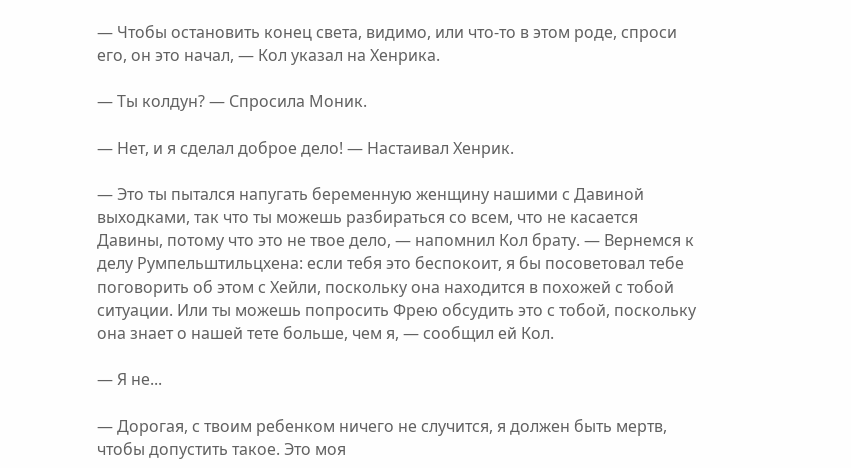— Чтобы остановить конец света, видимо, или что-то в этом роде, спроси его, он это начал, — Кол указал на Хенрика.

— Ты колдун? — Спросила Моник.

— Нет, и я сделал доброе дело! — Настаивал Хенрик.

— Это ты пытался напугать беременную женщину нашими с Давиной выходками, так что ты можешь разбираться со всем, что не касается Давины, потому что это не твое дело, — напомнил Кол брату. — Вернемся к делу Румпельштильцхена: если тебя это беспокоит, я бы посоветовал тебе поговорить об этом с Хейли, поскольку она находится в похожей с тобой ситуации. Или ты можешь попросить Фрею обсудить это с тобой, поскольку она знает о нашей тете больше, чем я, — сообщил ей Кол.

— Я не...

— Дорогая, с твоим ребенком ничего не случится, я должен быть мертв, чтобы допустить такое. Это моя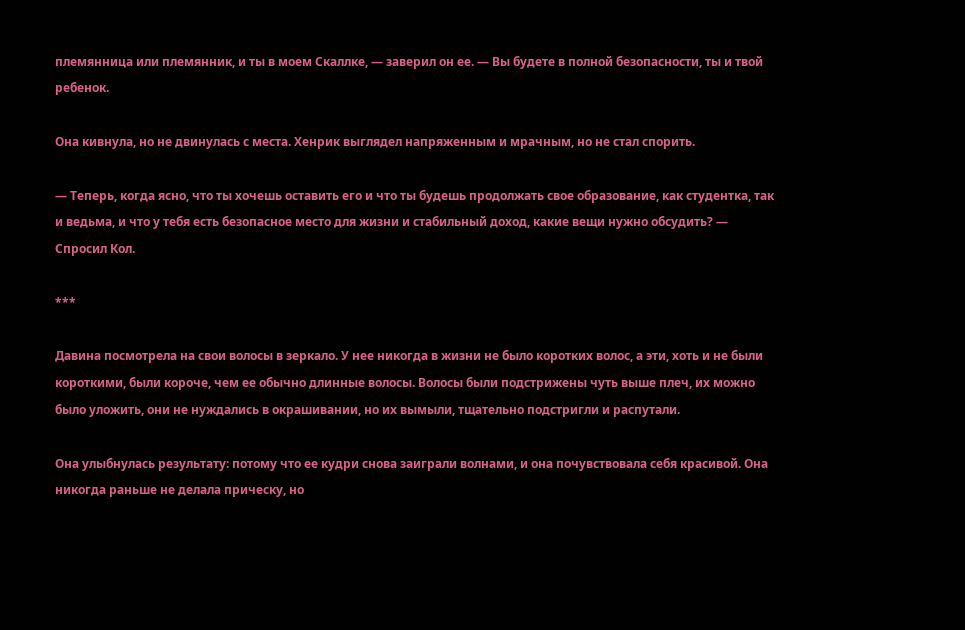племянница или племянник, и ты в моем Скаллке, — заверил он ее. — Вы будете в полной безопасности, ты и твой ребенок.

Она кивнула, но не двинулась с места. Хенрик выглядел напряженным и мрачным, но не стал спорить.

— Теперь, когда ясно, что ты хочешь оставить его и что ты будешь продолжать свое образование, как студентка, так и ведьма, и что у тебя есть безопасное место для жизни и стабильный доход, какие вещи нужно обсудить? — Спросил Кол.

***

Давина посмотрела на свои волосы в зеркало. У нее никогда в жизни не было коротких волос, а эти, хоть и не были короткими, были короче, чем ее обычно длинные волосы. Волосы были подстрижены чуть выше плеч, их можно было уложить, они не нуждались в окрашивании, но их вымыли, тщательно подстригли и распутали.

Она улыбнулась результату: потому что ее кудри снова заиграли волнами, и она почувствовала себя красивой. Она никогда раньше не делала прическу, но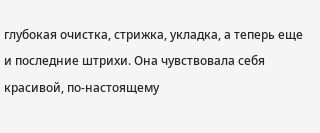глубокая очистка, стрижка, укладка, а теперь еще и последние штрихи. Она чувствовала себя красивой, по-настоящему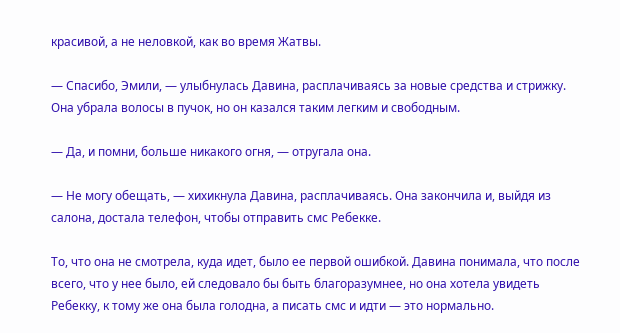красивой, а не неловкой, как во время Жатвы.

— Спасибо, Эмили, — улыбнулась Давина, расплачиваясь за новые средства и стрижку. Она убрала волосы в пучок, но он казался таким легким и свободным.

— Да, и помни, больше никакого огня, — отругала она.

— Не могу обещать, — хихикнула Давина, расплачиваясь. Она закончила и, выйдя из салона, достала телефон, чтобы отправить смс Ребекке.

То, что она не смотрела, куда идет, было ее первой ошибкой. Давина понимала, что после всего, что у нее было, ей следовало бы быть благоразумнее, но она хотела увидеть Ребекку, к тому же она была голодна, а писать смс и идти — это нормально.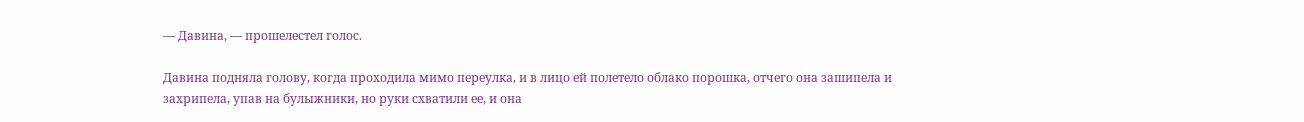— Давина, — прошелестел голос.

Давина подняла голову, когда проходила мимо переулка, и в лицо ей полетело облако порошка, отчего она зашипела и захрипела, упав на булыжники, но руки схватили ее, и она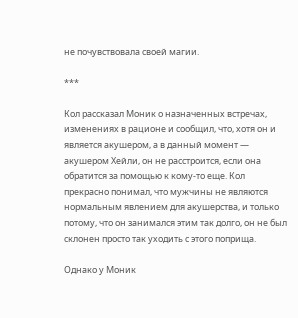не почувствовала своей магии.

***

Кол рассказал Моник о назначенных встречах, изменениях в рационе и сообщил, что, хотя он и является акушером, а в данный момент — акушером Хейли, он не расстроится, если она обратится за помощью к кому-то еще. Кол прекрасно понимал, что мужчины не являются нормальным явлением для акушерства, и только потому, что он занимался этим так долго, он не был склонен просто так уходить с этого поприща.

Однако у Моник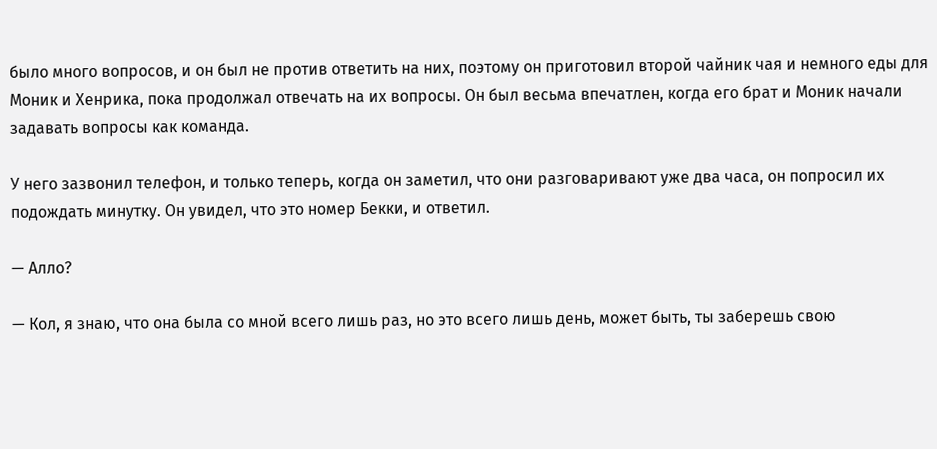было много вопросов, и он был не против ответить на них, поэтому он приготовил второй чайник чая и немного еды для Моник и Хенрика, пока продолжал отвечать на их вопросы. Он был весьма впечатлен, когда его брат и Моник начали задавать вопросы как команда.

У него зазвонил телефон, и только теперь, когда он заметил, что они разговаривают уже два часа, он попросил их подождать минутку. Он увидел, что это номер Бекки, и ответил.

— Алло?

— Кол, я знаю, что она была со мной всего лишь раз, но это всего лишь день, может быть, ты заберешь свою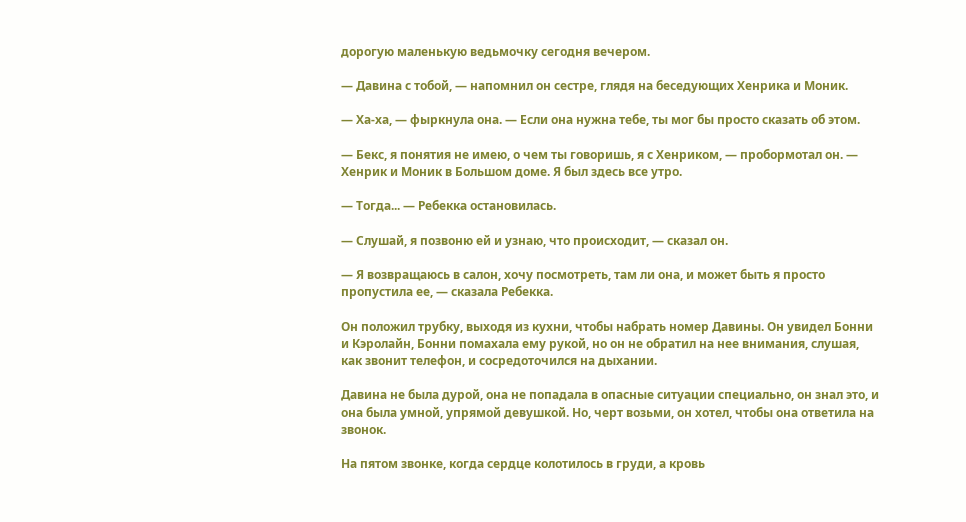дорогую маленькую ведьмочку сегодня вечером.

— Давина с тобой, — напомнил он сестре, глядя на беседующих Хенрика и Моник.

— Ха-ха, — фыркнула она. — Если она нужна тебе, ты мог бы просто сказать об этом.

— Бекс, я понятия не имею, о чем ты говоришь, я с Хенриком, — пробормотал он. — Хенрик и Моник в Большом доме. Я был здесь все утро.

— Тогда... — Ребекка остановилась.

— Слушай, я позвоню ей и узнаю, что происходит, — сказал он.

— Я возвращаюсь в салон, хочу посмотреть, там ли она, и может быть я просто пропустила ее, — сказала Ребекка.

Он положил трубку, выходя из кухни, чтобы набрать номер Давины. Он увидел Бонни и Кэролайн, Бонни помахала ему рукой, но он не обратил на нее внимания, слушая, как звонит телефон, и сосредоточился на дыхании.

Давина не была дурой, она не попадала в опасные ситуации специально, он знал это, и она была умной, упрямой девушкой. Но, черт возьми, он хотел, чтобы она ответила на звонок.

На пятом звонке, когда сердце колотилось в груди, а кровь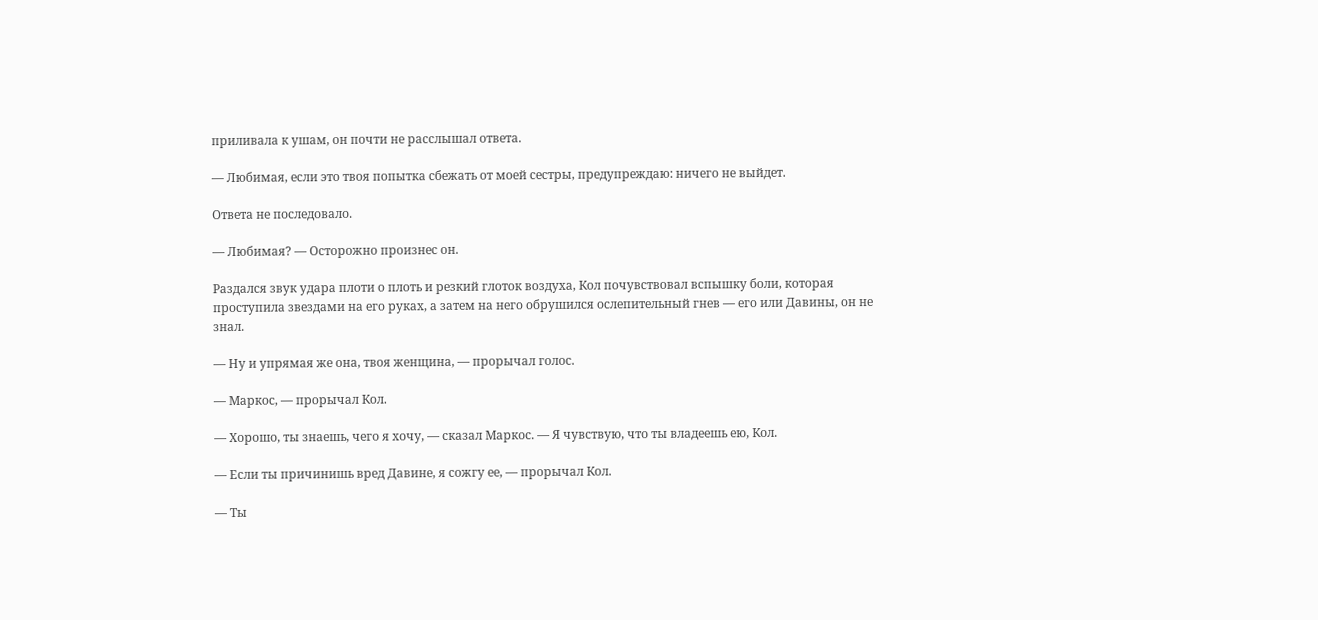приливала к ушам, он почти не расслышал ответа.

— Любимая, если это твоя попытка сбежать от моей сестры, предупреждаю: ничего не выйдет.

Ответа не последовало.

— Любимая? — Осторожно произнес он.

Раздался звук удара плоти о плоть и резкий глоток воздуха, Кол почувствовал вспышку боли, которая проступила звездами на его руках, а затем на него обрушился ослепительный гнев — его или Давины, он не знал.

— Ну и упрямая же она, твоя женщина, — прорычал голос.

— Маркос, — прорычал Кол.

— Хорошо, ты знаешь, чего я хочу, — сказал Маркос. — Я чувствую, что ты владеешь ею, Кол.

— Если ты причинишь вред Давине, я сожгу ее, — прорычал Кол.

— Ты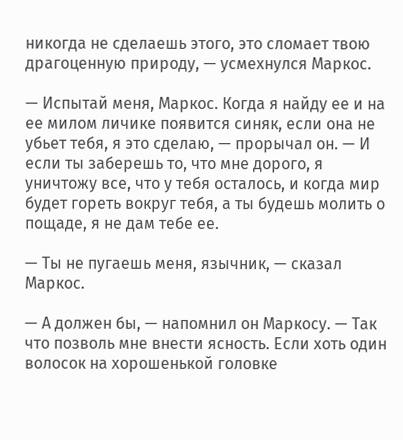никогда не сделаешь этого, это сломает твою драгоценную природу, — усмехнулся Маркос.

— Испытай меня, Маркос. Когда я найду ее и на ее милом личике появится синяк, если она не убьет тебя, я это сделаю, — прорычал он. — И если ты заберешь то, что мне дорого, я уничтожу все, что у тебя осталось, и когда мир будет гореть вокруг тебя, а ты будешь молить о пощаде, я не дам тебе ее.

— Ты не пугаешь меня, язычник, — сказал Маркос.

— А должен бы, — напомнил он Маркосу. — Так что позволь мне внести ясность. Если хоть один волосок на хорошенькой головке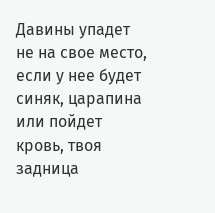Давины упадет не на свое место, если у нее будет синяк, царапина или пойдет кровь, твоя задница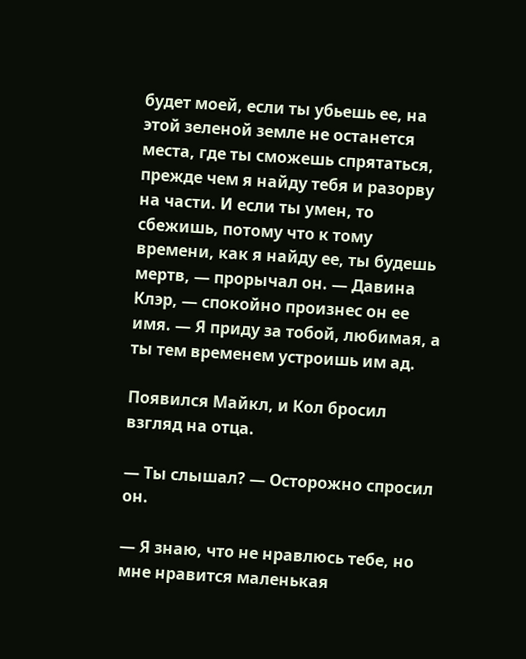будет моей, если ты убьешь ее, на этой зеленой земле не останется места, где ты сможешь спрятаться, прежде чем я найду тебя и разорву на части. И если ты умен, то сбежишь, потому что к тому времени, как я найду ее, ты будешь мертв, — прорычал он. — Давина Клэр, — спокойно произнес он ее имя. — Я приду за тобой, любимая, а ты тем временем устроишь им ад.

Появился Майкл, и Кол бросил взгляд на отца.

— Ты слышал? — Осторожно спросил он.

— Я знаю, что не нравлюсь тебе, но мне нравится маленькая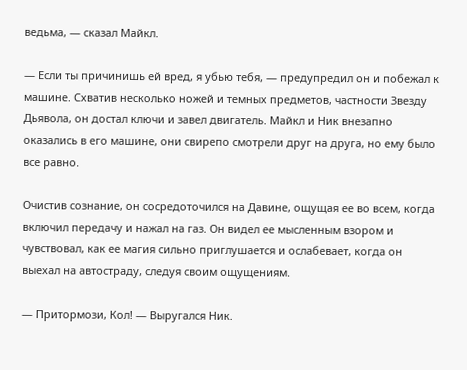ведьма, — сказал Майкл.

— Если ты причинишь ей вред, я убью тебя, — предупредил он и побежал к машине. Схватив несколько ножей и темных предметов, частности Звезду Дьявола, он достал ключи и завел двигатель. Майкл и Ник внезапно оказались в его машине, они свирепо смотрели друг на друга, но ему было все равно.

Очистив сознание, он сосредоточился на Давине, ощущая ее во всем, когда включил передачу и нажал на газ. Он видел ее мысленным взором и чувствовал, как ее магия сильно приглушается и ослабевает, когда он выехал на автостраду, следуя своим ощущениям.

— Притормози, Кол! — Выругался Ник.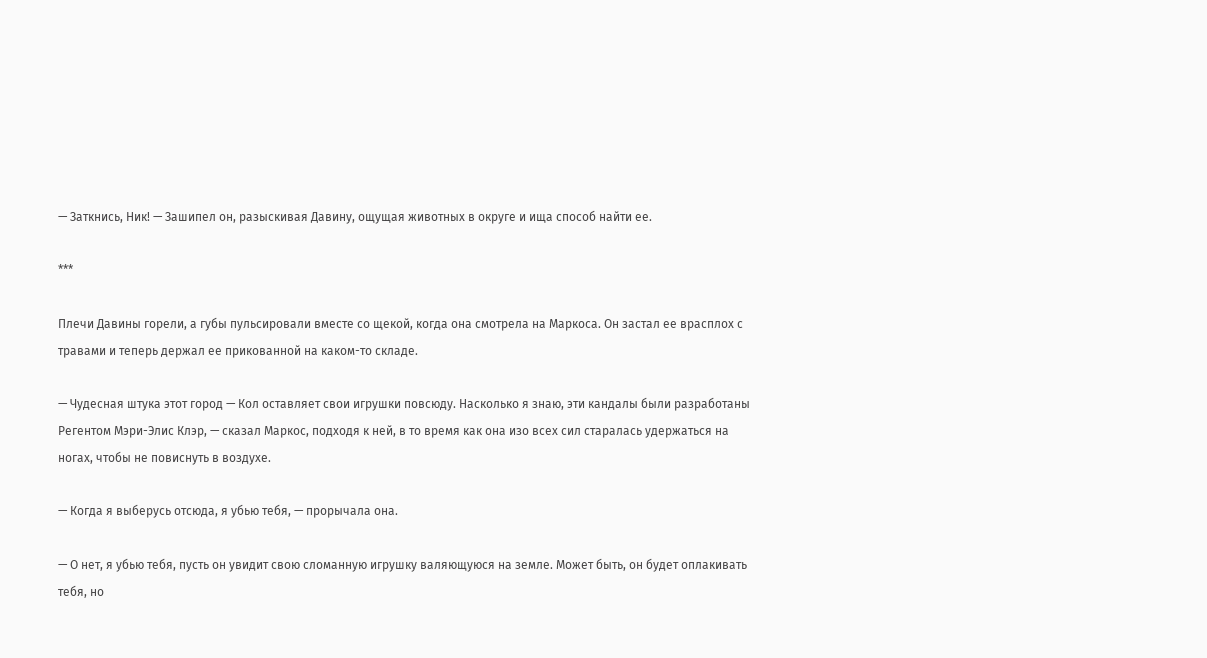— Заткнись, Ник! — Зашипел он, разыскивая Давину, ощущая животных в округе и ища способ найти ее.

***

Плечи Давины горели, а губы пульсировали вместе со щекой, когда она смотрела на Маркоса. Он застал ее врасплох с травами и теперь держал ее прикованной на каком-то складе.

— Чудесная штука этот город — Кол оставляет свои игрушки повсюду. Насколько я знаю, эти кандалы были разработаны Регентом Мэри-Элис Клэр, — сказал Маркос, подходя к ней, в то время как она изо всех сил старалась удержаться на ногах, чтобы не повиснуть в воздухе.

— Когда я выберусь отсюда, я убью тебя, — прорычала она.

— О нет, я убью тебя, пусть он увидит свою сломанную игрушку валяющуюся на земле. Может быть, он будет оплакивать тебя, но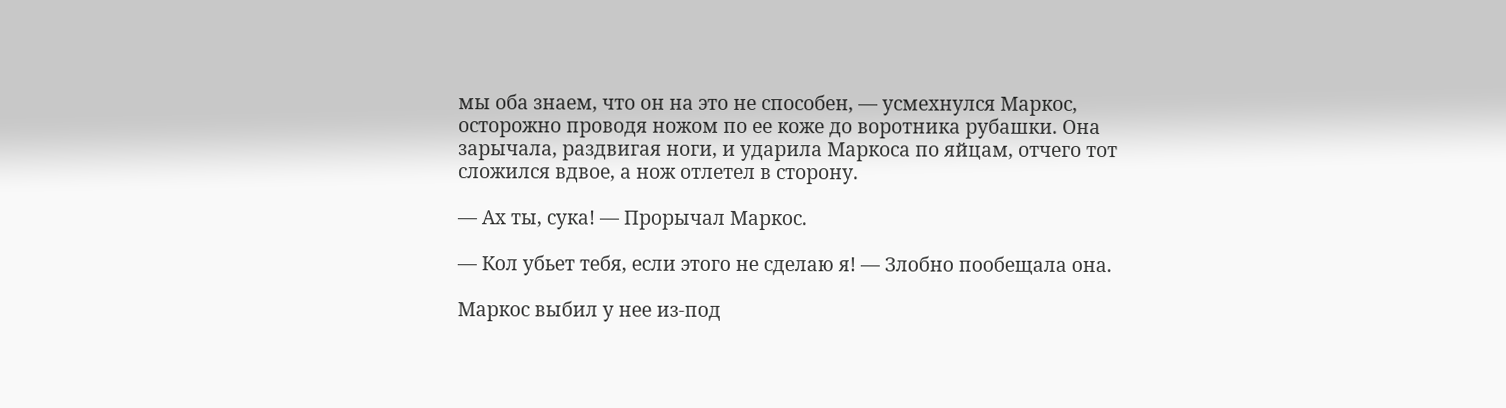мы оба знаем, что он на это не способен, — усмехнулся Маркос, осторожно проводя ножом по ее коже до воротника рубашки. Она зарычала, раздвигая ноги, и ударила Маркоса по яйцам, отчего тот сложился вдвое, а нож отлетел в сторону.

— Ах ты, сука! — Прорычал Маркос.

— Кол убьет тебя, если этого не сделаю я! — Злобно пообещала она.

Маркос выбил у нее из-под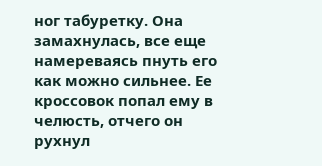ног табуретку. Она замахнулась, все еще намереваясь пнуть его как можно сильнее. Ее кроссовок попал ему в челюсть, отчего он рухнул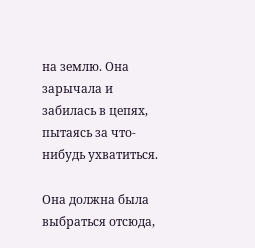на землю. Она зарычала и забилась в цепях, пытаясь за что-нибудь ухватиться.

Она должна была выбраться отсюда,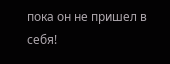пока он не пришел в себя!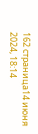162 страница14 июня 2024, 18:14